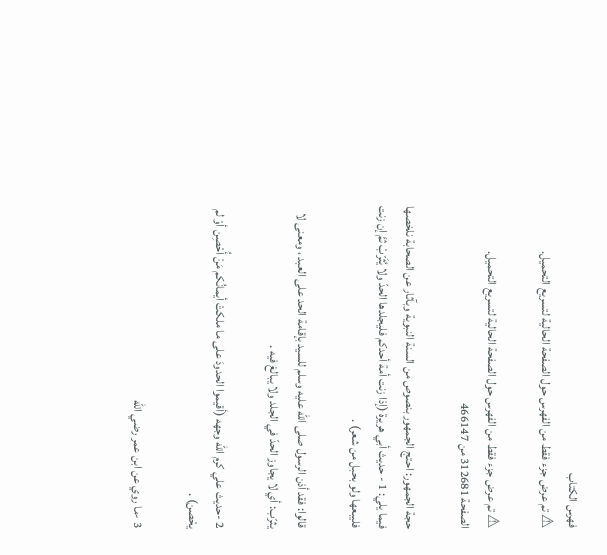فهرس الكتاب
⚠ تم عرض جزء فقط من الفهرس حول الصفحة الحالية لتسريع التحميل.

⚠ تم عرض جزء فقط من الفهرس حول الصفحة الحالية لتسريع التحميل.
الصفحة 312681 من 466147

حجة الجمهور: احتج الجمهور بنصوص من السنة النبوية وبآثار عن الصحابة نلخصها فيما يلي: 1 - حديث أبي هريرة (إذا زنت أمة أحدكم فليجلدها الحدّ ولا يُثَرّبْ ثمَّ إن زنت فليبعها ولو بحبل من شعر) .

قالوا: فقد أذن الرسول صلى الله عليه وسلم للسيد بإقامة الحد على العبد ، ومعنى لا يثرّب: أي لا يجاوز الحدّ في الجلد ولا يبالغ فيه .

2 -حديث علي كرم الله وجهه (أقيموا الحدودَ على ما ملكتْ أيمانُكم مَنْ أُحْصِن أوْ لم يحْصن) .

3 -ما روي عن ابن عمر رضي الله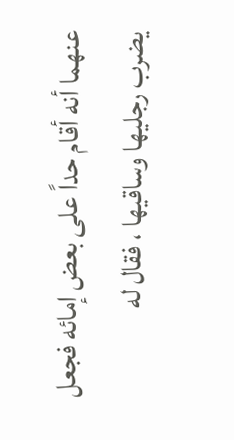عنهما أنه أقام حداً على بعض إمائه فجعل يضرب رجليها وساقيها ، فقال له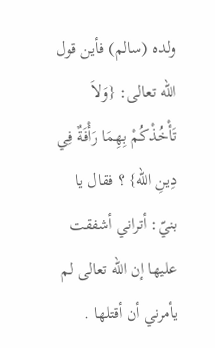ولده (سالم) فأين قول الله تعالى: {وَلاَ تَأْخُذْكُمْ بِهِمَا رَأْفَةٌ فِي دِينِ الله} ؟ فقال يا بنيّ: أتراني أشفقت عليها إن الله تعالى لم يأمرني أن أقتلها .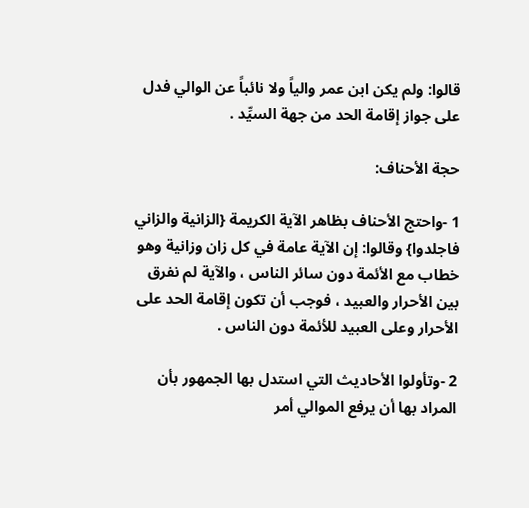قالوا: ولم يكن ابن عمر والياً ولا نائباً عن الوالي فدل على جواز إقامة الحد من جهة السيِّد .

حجة الأحناف:

1 -واحتج الأحناف بظاهر الآية الكريمة {الزانية والزاني فاجلدوا} وقالوا: إن الآية عامة في كل زان وزانية وهو خطاب مع الأئمة دون سائر الناس ، والآية لم نفرق بين الأحرار والعبيد ، فوجب أن تكون إقامة الحد على الأحرار وعلى العبيد للأئمة دون الناس .

2 -وتأولوا الأحاديث التي استدل بها الجمهور بأن المراد بها أن يرفع الموالي أمر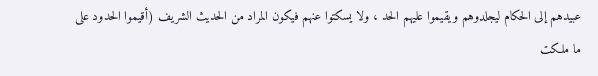عبيدهم إلى الحكام ليجلدوهم ويقيموا عليهم الحد ، ولا يسكتوا عنهم فيكون المراد من الحديث الشريف (أقيموا الحدود على ما ملكت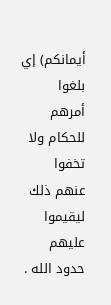أيمانكم) إي بلغوا أمرهم للحكام ولا تخفوا عنهم ذلك ليقيموا عليهم حدود الله .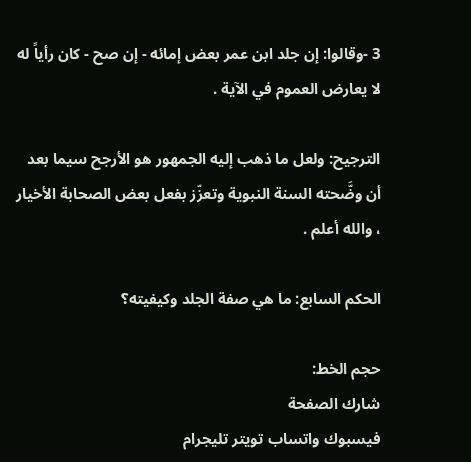3 -وقالوا: إن جلد ابن عمر بعض إمائه - إن صح - كان رأياً له لا يعارض العموم في الآية .

الترجيح: ولعل ما ذهب إليه الجمهور هو الأرجح سيما بعد أن وضَّحته السنة النبوية وتعزّز بفعل بعض الصحابة الأخيار ، والله أعلم .

الحكم السابع: ما هي صفة الجلد وكيفيته؟

حجم الخط:
شارك الصفحة
فيسبوك واتساب تويتر تليجرام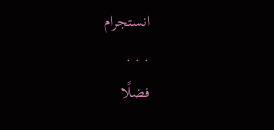انستجرام
. . .
فضلًا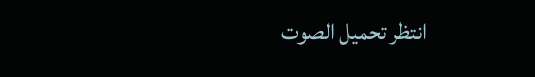انتظر تحميل الصوت